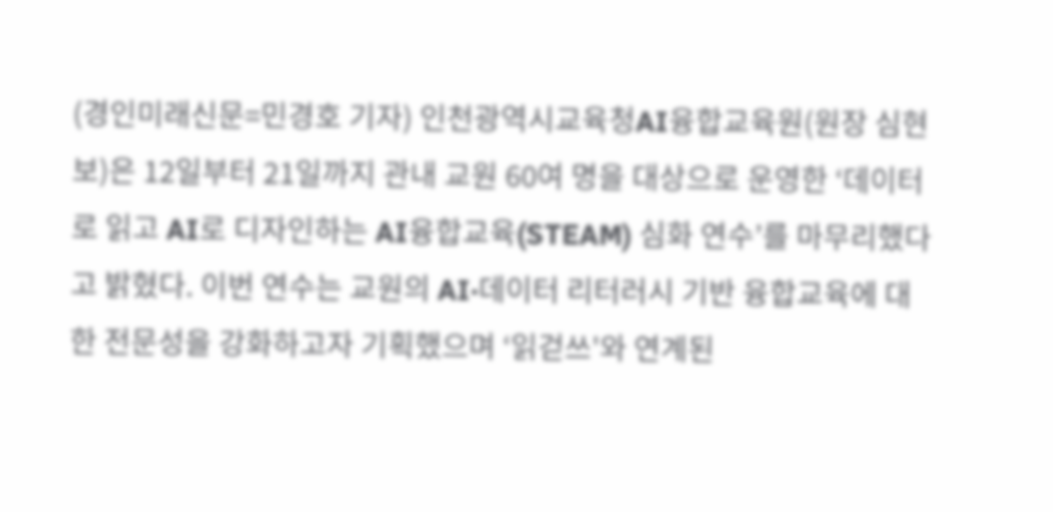(경인미래신문=민경호 기자) 인천광역시교육청AI융합교육원(원장 심현보)은 12일부터 21일까지 관내 교원 60여 명을 대상으로 운영한 ‘데이터로 읽고 AI로 디자인하는 AI융합교육(STEAM) 심화 연수’를 마무리했다고 밝혔다. 이번 연수는 교원의 AI·데이터 리터러시 기반 융합교육에 대한 전문성을 강화하고자 기획했으며 ‘읽걷쓰'와 연계된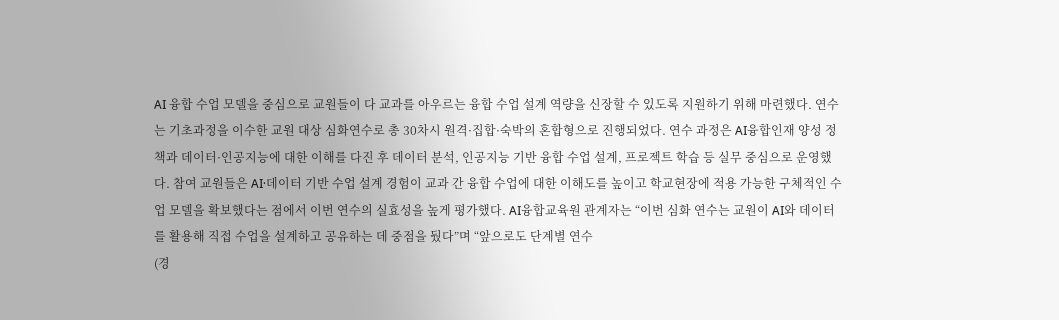AI 융합 수업 모델을 중심으로 교원들이 다 교과를 아우르는 융합 수업 설계 역량을 신장할 수 있도록 지원하기 위해 마련했다. 연수는 기초과정을 이수한 교원 대상 심화연수로 총 30차시 원격·집합·숙박의 혼합형으로 진행되었다. 연수 과정은 AI융합인재 양성 정책과 데이터·인공지능에 대한 이해를 다진 후 데이터 분석, 인공지능 기반 융합 수업 설계, 프로젝트 학습 등 실무 중심으로 운영했다. 참여 교원들은 AI·데이터 기반 수업 설계 경험이 교과 간 융합 수업에 대한 이해도를 높이고 학교현장에 적용 가능한 구체적인 수업 모델을 확보했다는 점에서 이번 연수의 실효성을 높게 평가했다. AI융합교육원 관계자는 “이번 심화 연수는 교원이 AI와 데이터를 활용해 직접 수업을 설계하고 공유하는 데 중점을 뒀다”며 “앞으로도 단계별 연수
(경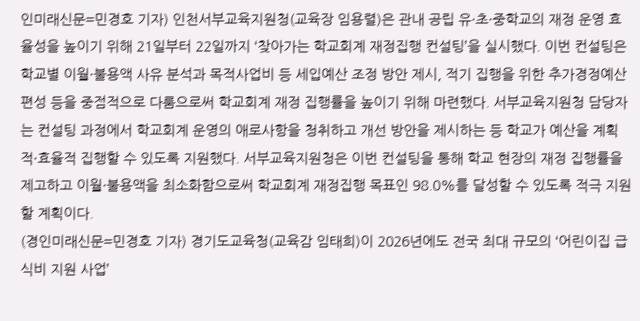인미래신문=민경호 기자) 인천서부교육지원청(교육장 임용렬)은 관내 공립 유·초·중학교의 재정 운영 효율성을 높이기 위해 21일부터 22일까지 ‘찾아가는 학교회계 재정집행 컨설팅’을 실시했다. 이번 컨설팅은 학교별 이월·불용액 사유 분석과 목적사업비 등 세입예산 조정 방안 제시, 적기 집행을 위한 추가경정예산 편성 등을 중점적으로 다룸으로써 학교회계 재정 집행률을 높이기 위해 마련했다. 서부교육지원청 담당자는 컨설팅 과정에서 학교회계 운영의 애로사항을 청취하고 개선 방안을 제시하는 등 학교가 예산을 계획적·효율적 집행할 수 있도록 지원했다. 서부교육지원청은 이번 컨설팅을 통해 학교 현장의 재정 집행률을 제고하고 이월·불용액을 최소화함으로써 학교회계 재정집행 목표인 98.0%를 달성할 수 있도록 적극 지원할 계획이다.
(경인미래신문=민경호 기자) 경기도교육청(교육감 임태희)이 2026년에도 전국 최대 규모의 ‘어린이집 급식비 지원 사업’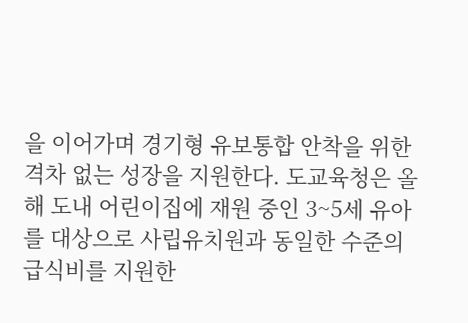을 이어가며 경기형 유보통합 안착을 위한 격차 없는 성장을 지원한다. 도교육청은 올해 도내 어린이집에 재원 중인 3~5세 유아를 대상으로 사립유치원과 동일한 수준의 급식비를 지원한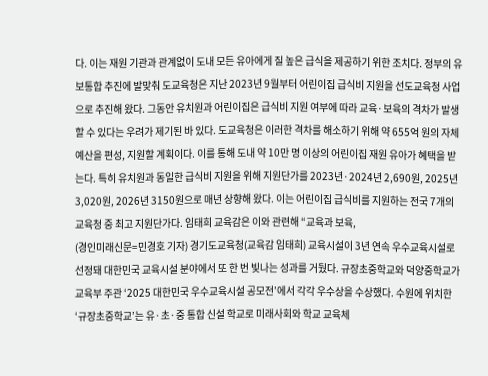다. 이는 재원 기관과 관계없이 도내 모든 유아에게 질 높은 급식을 제공하기 위한 조치다. 정부의 유보통합 추진에 발맞춰 도교육청은 지난 2023년 9월부터 어린이집 급식비 지원을 선도교육청 사업으로 추진해 왔다. 그동안 유치원과 어린이집은 급식비 지원 여부에 따라 교육·보육의 격차가 발생할 수 있다는 우려가 제기된 바 있다. 도교육청은 이러한 격차를 해소하기 위해 약 655억 원의 자체 예산을 편성, 지원할 계획이다. 이를 통해 도내 약 10만 명 이상의 어린이집 재원 유아가 혜택을 받는다. 특히 유치원과 동일한 급식비 지원을 위해 지원단가를 2023년·2024년 2,690원, 2025년 3,020원, 2026년 3150원으로 매년 상향해 왔다. 이는 어린이집 급식비를 지원하는 전국 7개의 교육청 중 최고 지원단가다. 임태희 교육감은 이와 관련해 “교육과 보육,
(경인미래신문=민경호 기자) 경기도교육청(교육감 임태희) 교육시설이 3년 연속 우수교육시설로 선정돼 대한민국 교육시설 분야에서 또 한 번 빛나는 성과를 거뒀다. 규장초중학교와 덕양중학교가 교육부 주관 ‘2025 대한민국 우수교육시설 공모전’에서 각각 우수상을 수상했다. 수원에 위치한 ‘규장초중학교’는 유·초·중 통합 신설 학교로 미래사회와 학교 교육체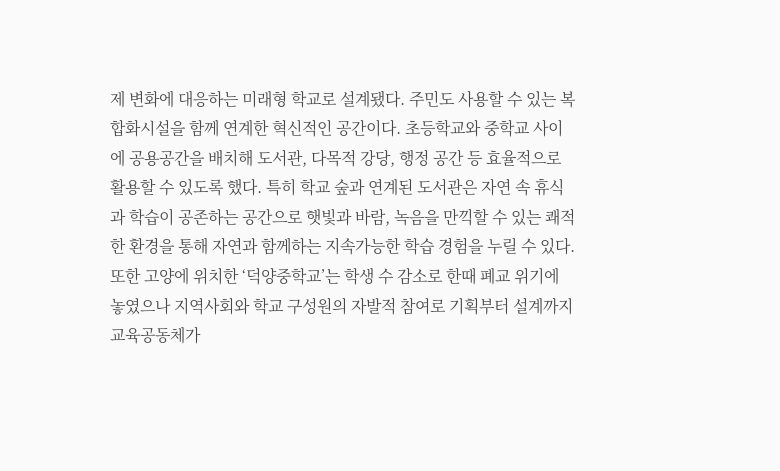제 변화에 대응하는 미래형 학교로 설계됐다. 주민도 사용할 수 있는 복합화시설을 함께 연계한 혁신적인 공간이다. 초등학교와 중학교 사이에 공용공간을 배치해 도서관, 다목적 강당, 행정 공간 등 효율적으로 활용할 수 있도록 했다. 특히 학교 숲과 연계된 도서관은 자연 속 휴식과 학습이 공존하는 공간으로 햇빛과 바람, 녹음을 만끽할 수 있는 쾌적한 환경을 통해 자연과 함께하는 지속가능한 학습 경험을 누릴 수 있다. 또한 고양에 위치한 ‘덕양중학교’는 학생 수 감소로 한때 폐교 위기에 놓였으나 지역사회와 학교 구성원의 자발적 참여로 기획부터 설계까지 교육공동체가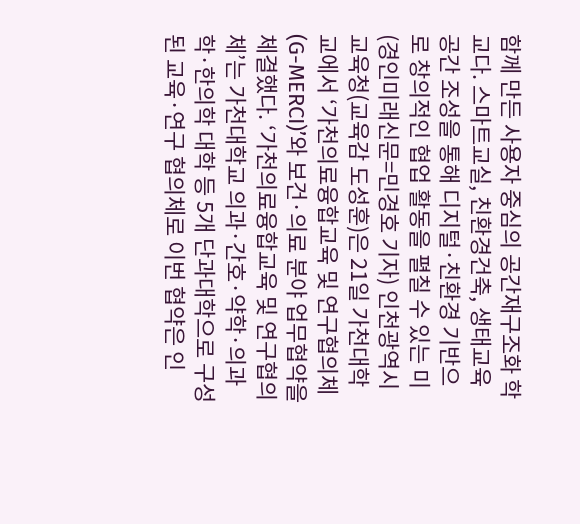함께 만든 사용자 중심의 공간재구조화 학교다. 스마트교실, 친환경건축, 생태교육공간 조성을 통해 디지털·친환경 기반으로 창의적인 협업 활동을 펼칠 수 있는 미
(경인미래신문=민경호 기자) 인천광역시교육청(교육감 도성훈)은 21일 가천대학교에서 ‘가천의료융합교육 및 연구협의체(G-MERCI)’와 보건·의료 분야 업무협약을 체결했다. ‘가천의료융합교육 및 연구협의체’는 가천대학교 의과·간호·약학·의과학·한의학 대학 등 5개 단과대학으로 구성된 교육·연구 협의체로 이번 협약은 인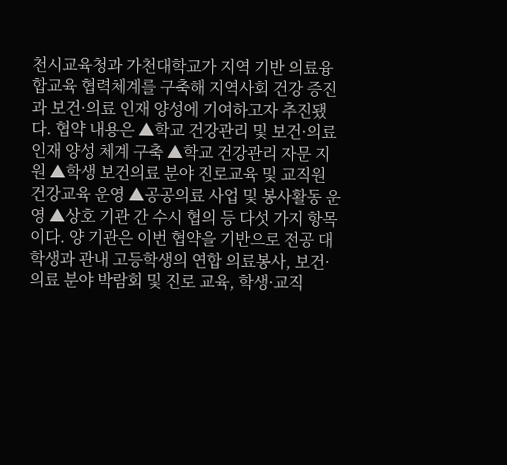천시교육청과 가천대학교가 지역 기반 의료융합교육 협력체계를 구축해 지역사회 건강 증진과 보건·의료 인재 양성에 기여하고자 추진됐다. 협약 내용은 ▲학교 건강관리 및 보건·의료 인재 양성 체계 구축 ▲학교 건강관리 자문 지원 ▲학생 보건의료 분야 진로교육 및 교직원 건강교육 운영 ▲공공의료 사업 및 봉사활동 운영 ▲상호 기관 간 수시 협의 등 다섯 가지 항목이다. 양 기관은 이번 협약을 기반으로 전공 대학생과 관내 고등학생의 연합 의료봉사, 보건·의료 분야 박람회 및 진로 교육, 학생·교직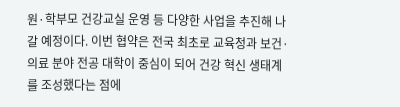원·학부모 건강교실 운영 등 다양한 사업을 추진해 나갈 예정이다. 이번 협약은 전국 최초로 교육청과 보건·의료 분야 전공 대학이 중심이 되어 건강 혁신 생태계를 조성했다는 점에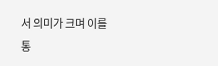서 의미가 크며 이를 통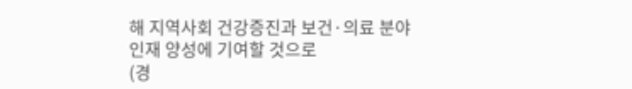해 지역사회 건강증진과 보건·의료 분야 인재 양성에 기여할 것으로
(경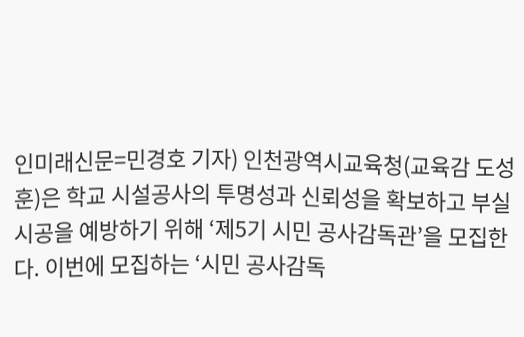인미래신문=민경호 기자) 인천광역시교육청(교육감 도성훈)은 학교 시설공사의 투명성과 신뢰성을 확보하고 부실시공을 예방하기 위해 ‘제5기 시민 공사감독관’을 모집한다. 이번에 모집하는 ‘시민 공사감독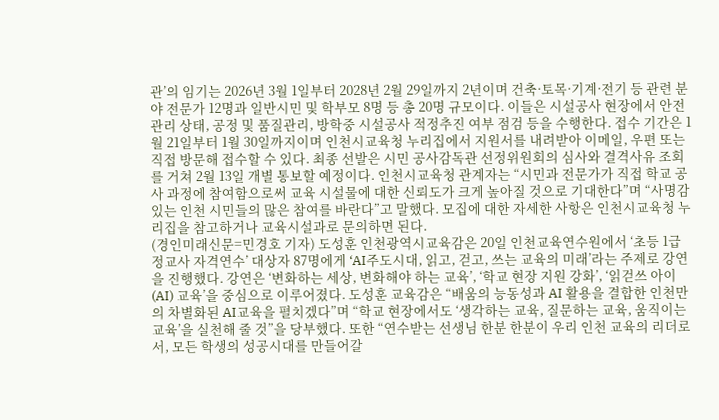관’의 임기는 2026년 3월 1일부터 2028년 2월 29일까지 2년이며 건축·토목·기계·전기 등 관련 분야 전문가 12명과 일반시민 및 학부모 8명 등 총 20명 규모이다. 이들은 시설공사 현장에서 안전관리 상태, 공정 및 품질관리, 방학중 시설공사 적정추진 여부 점검 등을 수행한다. 접수 기간은 1월 21일부터 1월 30일까지이며 인천시교육청 누리집에서 지원서를 내려받아 이메일, 우편 또는 직접 방문해 접수할 수 있다. 최종 선발은 시민 공사감독관 선정위원회의 심사와 결격사유 조회를 거쳐 2월 13일 개별 통보할 예정이다. 인천시교육청 관계자는 “시민과 전문가가 직접 학교 공사 과정에 참여함으로써 교육 시설물에 대한 신뢰도가 크게 높아질 것으로 기대한다”며 “사명감 있는 인천 시민들의 많은 참여를 바란다”고 말했다. 모집에 대한 자세한 사항은 인천시교육청 누리집을 참고하거나 교육시설과로 문의하면 된다.
(경인미래신문=민경호 기자) 도성훈 인천광역시교육감은 20일 인천교육연수원에서 ‘초등 1급 정교사 자격연수’ 대상자 87명에게 ‘AI주도시대, 읽고, 걷고, 쓰는 교육의 미래’라는 주제로 강연을 진행했다. 강연은 ‘변화하는 세상, 변화해야 하는 교육’, ‘학교 현장 지원 강화’, ‘읽걷쓰 아이(AI) 교육’을 중심으로 이루어졌다. 도성훈 교육감은 “배움의 능동성과 AI 활용을 결합한 인천만의 차별화된 AI교육을 펼치겠다”며 “학교 현장에서도 ‘생각하는 교육, 질문하는 교육, 움직이는 교육’을 실천해 줄 것”을 당부했다. 또한 “연수받는 선생님 한분 한분이 우리 인천 교육의 리더로서, 모든 학생의 성공시대를 만들어갈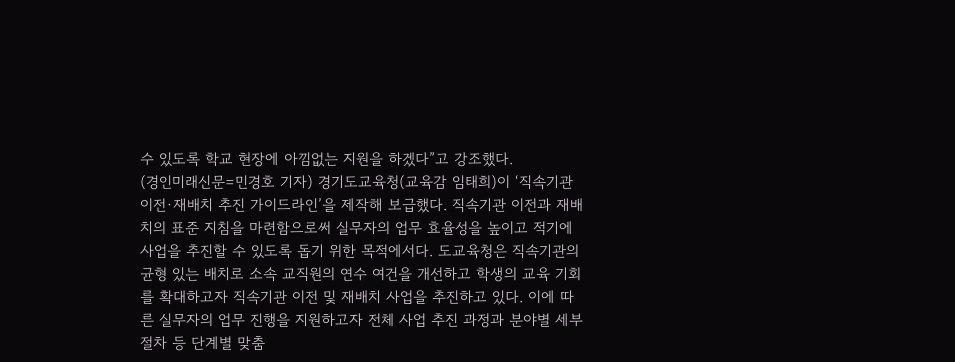수 있도록 학교 현장에 아낌없는 지원을 하겠다”고 강조했다.
(경인미래신문=민경호 기자) 경기도교육청(교육감 임태희)이 ‘직속기관 이전·재배치 추진 가이드라인’을 제작해 보급했다. 직속기관 이전과 재배치의 표준 지침을 마련함으로써 실무자의 업무 효율성을 높이고 적기에 사업을 추진할 수 있도록 돕기 위한 목적에서다. 도교육청은 직속기관의 균형 있는 배치로 소속 교직원의 연수 여건을 개선하고 학생의 교육 기회를 확대하고자 직속기관 이전 및 재배치 사업을 추진하고 있다. 이에 따른 실무자의 업무 진행을 지원하고자 전체 사업 추진 과정과 분야별 세부 절차 등 단계별 맞춤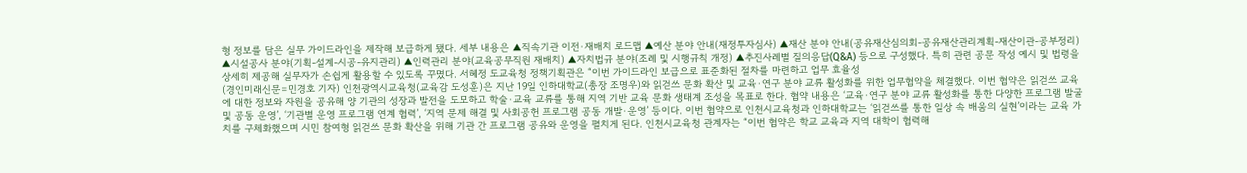형 정보를 담은 실무 가이드라인을 제작해 보급하게 됐다. 세부 내용은 ▲직속기관 이전·재배치 로드맵 ▲예산 분야 안내(재정투자심사) ▲재산 분야 안내(공유재산심의회-공유재산관리계획-재산이관-공부정리) ▲시설공사 분야(기획-설계-시공-유지관리) ▲인력관리 분야(교육공무직원 재배치) ▲자치법규 분야(조례 및 시행규칙 개정) ▲추진사례별 질의응답(Q&A) 등으로 구성했다. 특히 관련 공문 작성 예시 및 법령을 상세히 제공해 실무자가 손쉽게 활용할 수 있도록 꾸몄다. 서혜정 도교육청 정책기획관은 “이번 가이드라인 보급으로 표준화된 절차를 마련하고 업무 효율성
(경인미래신문=민경호 기자) 인천광역시교육청(교육감 도성훈)은 지난 19일 인하대학교(총장 조명우)와 읽걷쓰 문화 확산 및 교육·연구 분야 교류 활성화를 위한 업무협약을 체결했다. 이번 협약은 읽걷쓰 교육에 대한 정보와 자원을 공유해 양 기관의 성장과 발전을 도모하고 학술·교육 교류를 통해 지역 기반 교육 문화 생태계 조성을 목표로 한다. 협약 내용은 ‘교육·연구 분야 교류 활성화를 통한 다양한 프로그램 발굴 및 공동 운영’, ‘기관별 운영 프로그램 연계 협력’, ‘지역 문제 해결 및 사회공헌 프로그램 공동 개발·운영’ 등이다. 이번 협약으로 인천시교육청과 인하대학교는 ‘읽걷쓰를 통한 일상 속 배움의 실현’이라는 교육 가치를 구체화했으며 시민 참여형 읽걷쓰 문화 확산을 위해 기관 간 프로그램 공유와 운영을 펼치게 된다. 인천시교육청 관계자는 “이번 협약은 학교 교육과 지역 대학이 협력해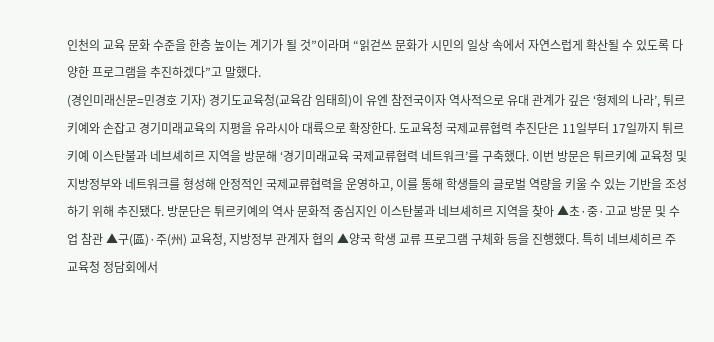인천의 교육 문화 수준을 한층 높이는 계기가 될 것”이라며 “읽걷쓰 문화가 시민의 일상 속에서 자연스럽게 확산될 수 있도록 다양한 프로그램을 추진하겠다”고 말했다.
(경인미래신문=민경호 기자) 경기도교육청(교육감 임태희)이 유엔 참전국이자 역사적으로 유대 관계가 깊은 ‘형제의 나라’, 튀르키예와 손잡고 경기미래교육의 지평을 유라시아 대륙으로 확장한다. 도교육청 국제교류협력 추진단은 11일부터 17일까지 튀르키예 이스탄불과 네브셰히르 지역을 방문해 ‘경기미래교육 국제교류협력 네트워크’를 구축했다. 이번 방문은 튀르키예 교육청 및 지방정부와 네트워크를 형성해 안정적인 국제교류협력을 운영하고, 이를 통해 학생들의 글로벌 역량을 키울 수 있는 기반을 조성하기 위해 추진됐다. 방문단은 튀르키예의 역사 문화적 중심지인 이스탄불과 네브셰히르 지역을 찾아 ▲초·중·고교 방문 및 수업 참관 ▲구(區)·주(州) 교육청, 지방정부 관계자 협의 ▲양국 학생 교류 프로그램 구체화 등을 진행했다. 특히 네브셰히르 주 교육청 정담회에서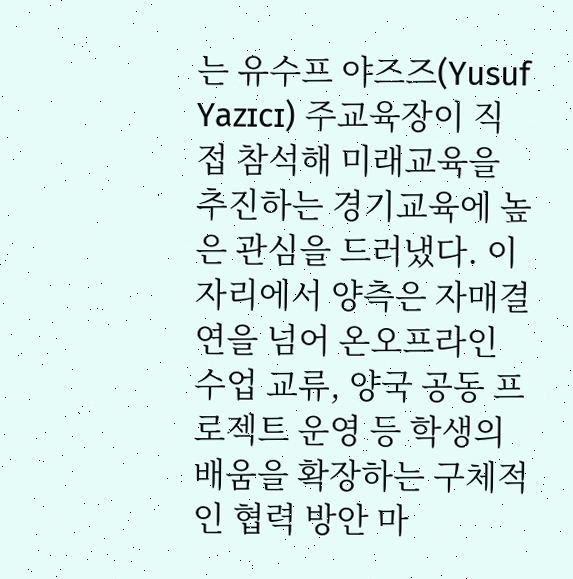는 유수프 야즈즈(Yusuf Yazɪcɪ) 주교육장이 직접 참석해 미래교육을 추진하는 경기교육에 높은 관심을 드러냈다. 이 자리에서 양측은 자매결연을 넘어 온오프라인 수업 교류, 양국 공동 프로젝트 운영 등 학생의 배움을 확장하는 구체적인 협력 방안 마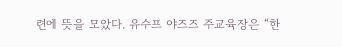련에 뜻을 모았다. 유수프 야즈즈 주교육장은 “한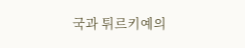국과 튀르키예의